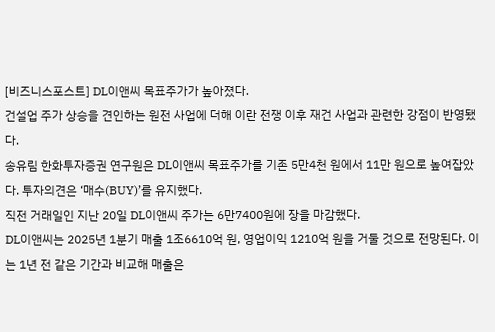[비즈니스포스트] DL이앤씨 목표주가가 높아졌다.
건설업 주가 상승을 견인하는 원전 사업에 더해 이란 전쟁 이후 재건 사업과 관련한 강점이 반영됐다.
송유림 한화투자증권 연구원은 DL이앤씨 목표주가를 기존 5만4천 원에서 11만 원으로 높여잡았다. 투자의견은 ‘매수(BUY)’를 유지했다.
직전 거래일인 지난 20일 DL이앤씨 주가는 6만7400원에 장을 마감했다.
DL이앤씨는 2025년 1분기 매출 1조6610억 원, 영업이익 1210억 원을 거둘 것으로 전망된다. 이는 1년 전 같은 기간과 비교해 매출은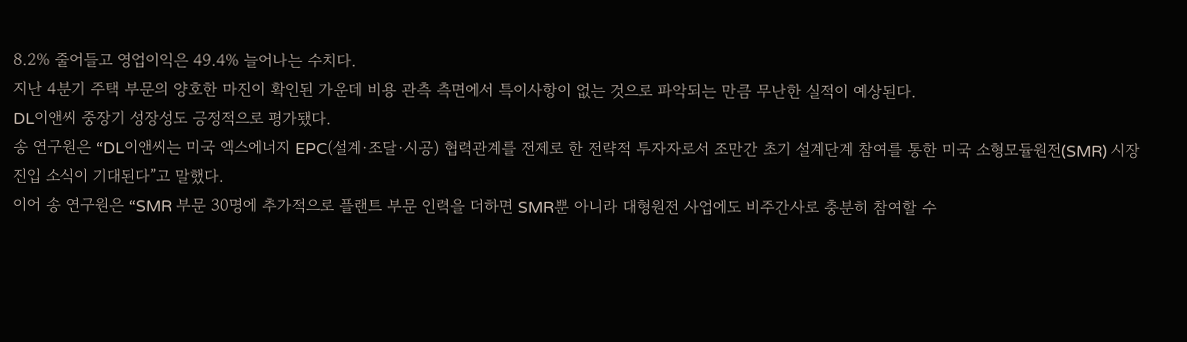8.2% 줄어들고 영업이익은 49.4% 늘어나는 수치다.
지난 4분기 주택 부문의 양호한 마진이 확인된 가운데 비용 관측 측면에서 특이사항이 없는 것으로 파악되는 만큼 무난한 실적이 예상된다.
DL이앤씨 중장기 성장성도 긍정적으로 평가됐다.
송 연구원은 “DL이앤씨는 미국 엑스에너지 EPC(설계·조달·시공) 협력관계를 전제로 한 전략적 투자자로서 조만간 초기 설계단계 참여를 통한 미국 소형모듈원전(SMR) 시장 진입 소식이 기대된다”고 말했다.
이어 송 연구원은 “SMR 부문 30명에 추가적으로 플랜트 부문 인력을 더하면 SMR뿐 아니라 대형원전 사업에도 비주간사로 충분히 참여할 수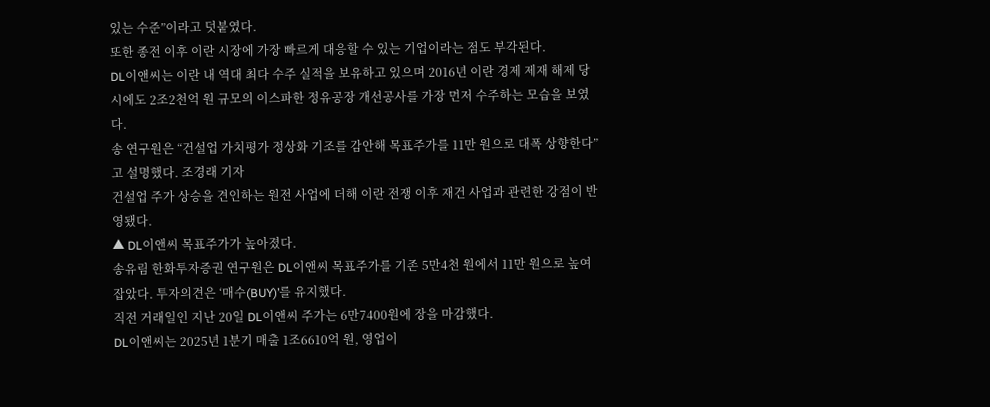있는 수준”이라고 덧붙였다.
또한 종전 이후 이란 시장에 가장 빠르게 대응할 수 있는 기업이라는 점도 부각된다.
DL이앤씨는 이란 내 역대 최다 수주 실적을 보유하고 있으며 2016년 이란 경제 제재 해제 당시에도 2조2천억 원 규모의 이스파한 정유공장 개선공사를 가장 먼저 수주하는 모습을 보였다.
송 연구원은 “건설업 가치평가 정상화 기조를 감안해 목표주가를 11만 원으로 대폭 상향한다”고 설명했다. 조경래 기자
건설업 주가 상승을 견인하는 원전 사업에 더해 이란 전쟁 이후 재건 사업과 관련한 강점이 반영됐다.
▲ DL이앤씨 목표주가가 높아졌다.
송유림 한화투자증권 연구원은 DL이앤씨 목표주가를 기존 5만4천 원에서 11만 원으로 높여잡았다. 투자의견은 ‘매수(BUY)’를 유지했다.
직전 거래일인 지난 20일 DL이앤씨 주가는 6만7400원에 장을 마감했다.
DL이앤씨는 2025년 1분기 매출 1조6610억 원, 영업이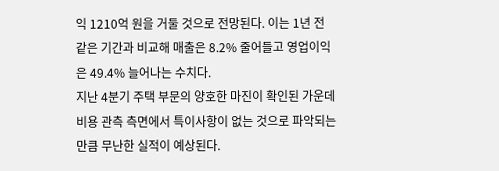익 1210억 원을 거둘 것으로 전망된다. 이는 1년 전 같은 기간과 비교해 매출은 8.2% 줄어들고 영업이익은 49.4% 늘어나는 수치다.
지난 4분기 주택 부문의 양호한 마진이 확인된 가운데 비용 관측 측면에서 특이사항이 없는 것으로 파악되는 만큼 무난한 실적이 예상된다.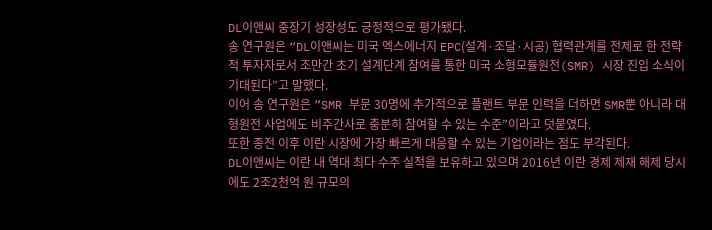DL이앤씨 중장기 성장성도 긍정적으로 평가됐다.
송 연구원은 “DL이앤씨는 미국 엑스에너지 EPC(설계·조달·시공) 협력관계를 전제로 한 전략적 투자자로서 조만간 초기 설계단계 참여를 통한 미국 소형모듈원전(SMR) 시장 진입 소식이 기대된다”고 말했다.
이어 송 연구원은 “SMR 부문 30명에 추가적으로 플랜트 부문 인력을 더하면 SMR뿐 아니라 대형원전 사업에도 비주간사로 충분히 참여할 수 있는 수준”이라고 덧붙였다.
또한 종전 이후 이란 시장에 가장 빠르게 대응할 수 있는 기업이라는 점도 부각된다.
DL이앤씨는 이란 내 역대 최다 수주 실적을 보유하고 있으며 2016년 이란 경제 제재 해제 당시에도 2조2천억 원 규모의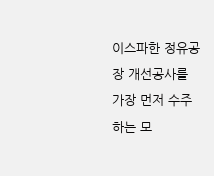이스파한 정유공장 개선공사를 가장 먼저 수주하는 모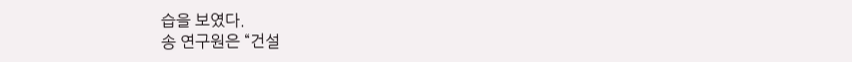습을 보였다.
송 연구원은 “건설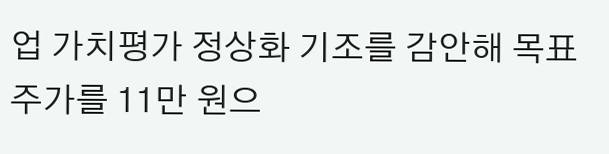업 가치평가 정상화 기조를 감안해 목표주가를 11만 원으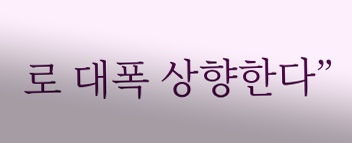로 대폭 상향한다”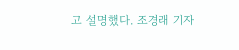고 설명했다. 조경래 기자